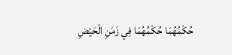حُكْمُهُمَا حُكْمُهُمَا فِي زَمَنِ الْحَيْضِ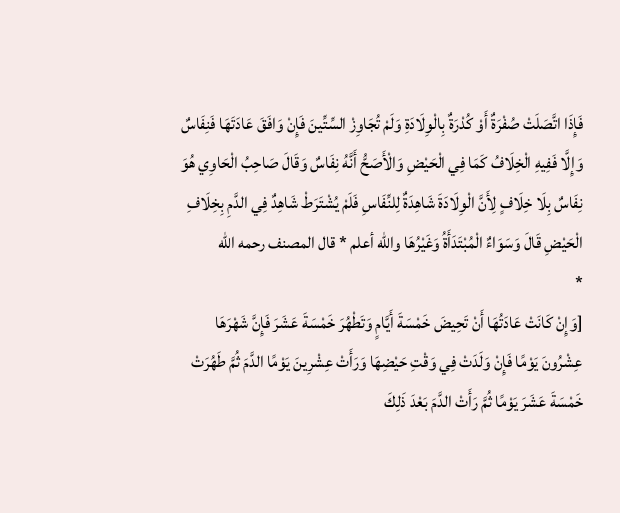فَإِذَا اتَّصَلَتْ صُفْرَةٌ أَوْ كُدْرَةٌ بِالْوِلَادَةِ وَلَمْ تُجَاوِزْ السِّتِّينَ فَإِنْ وَافَقَ عَادَتَهَا فَنِفَاسٌ وَإِلَّا فَفِيهِ الْخِلَافُ كَمَا فِي الْحَيْضِ وَالْأَصَحُّ أَنَّهُ نِفَاسٌ وَقَالَ صَاحِبُ الْحَاوِي هُوَ نِفَاسٌ بِلَا خِلَافٍ لِأَنَّ الْوِلَادَةَ شَاهِدَةٌ لِلنِّفَاسِ فَلَمْ يُشْتَرَطْ شَاهِدٌ فِي الدَّمِ بِخِلَافِ الْحَيْضِ قَالَ وَسَوَاءٌ الْمُبْتَدَأَةُ وَغَيْرُهَا والله أعلم * قال المصنف رحمه الله
*
[وَإِنْ كَانَتْ عَادَتُهَا أَنْ تَحِيضَ خَمْسَةَ أَيَّامٍ وَتَطْهُرَ خَمْسَةَ عَشَرَ فَإِنَّ شَهْرَهَا عِشْرُونَ يَوْمًا فَإِنْ وَلَدَتْ فِي وَقْتِ حَيْضِهَا وَرَأَتْ عِشْرِينَ يَوْمًا الدَّمَ ثُمَّ طَهُرَتْ خَمْسَةَ عَشَرَ يَوْمًا ثُمَّ رَأَتْ الدَّمَ بَعْدَ ذَلِكَ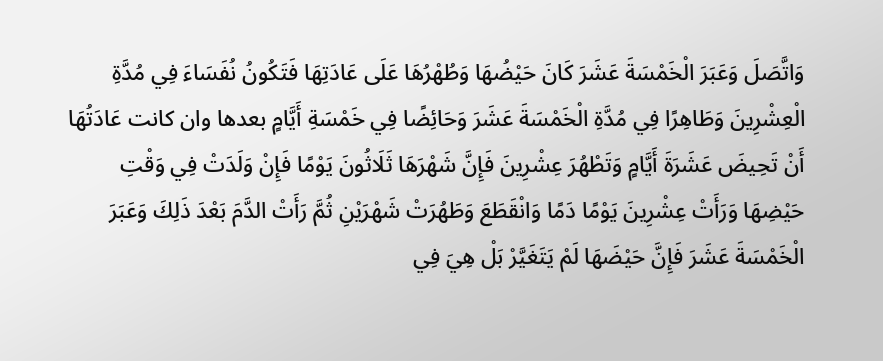وَاتَّصَلَ وَعَبَرَ الْخَمْسَةَ عَشَرَ كَانَ حَيْضُهَا وَطُهْرُهَا عَلَى عَادَتِهَا فَتَكُونُ نُفَسَاءَ فِي مُدَّةِ الْعِشْرِينَ وَطَاهِرًا فِي مُدَّةِ الْخَمْسَةَ عَشَرَ وَحَائِضًا فِي خَمْسَةِ أَيَّامٍ بعدها وان كانت عَادَتُهَا أَنْ تَحِيضَ عَشَرَةَ أَيَّامٍ وَتَطْهُرَ عِشْرِينَ فَإِنَّ شَهْرَهَا ثَلَاثُونَ يَوْمًا فَإِنْ وَلَدَتْ فِي وَقْتِ حَيْضِهَا وَرَأَتْ عِشْرِينَ يَوْمًا دَمًا وَانْقَطَعَ وَطَهُرَتْ شَهْرَيْنِ ثُمَّ رَأَتْ الدَّمَ بَعْدَ ذَلِكَ وَعَبَرَ الْخَمْسَةَ عَشَرَ فَإِنَّ حَيْضَهَا لَمْ يَتَغَيَّرْ بَلْ هِيَ فِي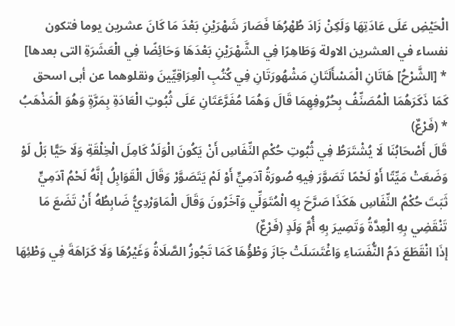الْحَيْضِ عَلَى عَادَتِهَا وَلَكِنْ زَادَ طُهْرُهَا فَصَارَ شَهْرَيْنِ بَعْدَ مَا كَانَ عشرين يوما فتكون نفساء في العشرين الاولة وَطَاهِرًا فِي الشَّهْرَيْنِ بَعْدَهَا وَحَائِضًا فِي الْعَشَرَةِ التى بعدها]
* [الشَّرْحُ] هَاتَانِ الْمَسْأَلَتَانِ مَشْهُورَتَانِ فِي كُتُبِ الْعِرَاقِيِّينَ ونقلوهما عن أبى اسحق كَمَا ذَكَرَهُمَا الْمُصَنِّفُ بِحُرُوفِهِمَا قَالَ وَهُمَا مُفَرَّعَتَانِ عَلَى ثُبُوتِ الْعَادَةِ بِمَرَّةٍ وَهُوَ الْمَذْهَبُ
* (فَرْعٌ)
قَالَ أَصْحَابُنَا لَا يُشْتَرَطُ فِي ثُبُوتِ حُكْمِ النِّفَاسِ أَنْ يَكُونَ الْوَلَدُ كَامِلَ الْخِلْقَةِ وَلَا حَيًّا بَلْ لَوْ وَضَعَتْ مَيِّتًا أَوْ لَحْمًا تَصَوَّرَ فِيهِ صُورَةُ آدَمِيٍّ أَوْ لَمْ يَتَصَوَّرْ وَقَالَ الْقَوَابِلُ إنَّهُ لَحْمُ آدَمِيٍّ ثَبَتَ حُكْمُ النِّفَاسِ هَكَذَا صَرَّحَ بِهِ الْمُتَوَلِّي وَآخَرُونَ وَقَالَ الْمَاوَرْدِيُّ ضَابِطُهُ أَنْ تَضَعَ مَا تَنْقَضِي بِهِ الْعِدَّةُ وَتَصِيرَ بِهِ أُمَّ وَلَدٍ (فَرْعٌ)
إذَا انْقَطَعَ دَمُ النُّفَسَاءِ وَاغْتَسَلَتْ جَازَ وَطْؤُهَا كَمَا تَجُوزُ الصَّلَاةُ وَغَيْرُهَا وَلَا كَرَاهَةَ فِي وَطْئِهَا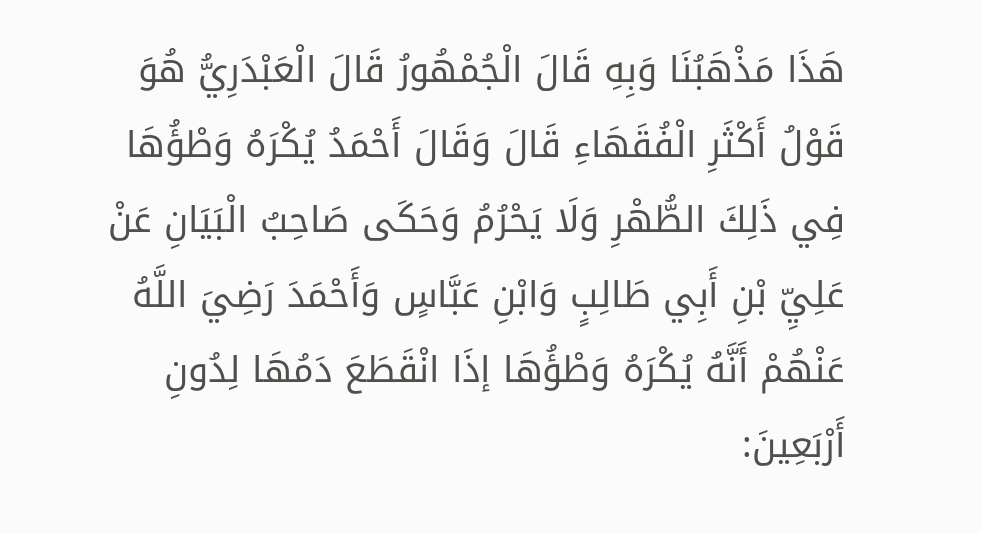هَذَا مَذْهَبُنَا وَبِهِ قَالَ الْجُمْهُورُ قَالَ الْعَبْدَرِيُّ هُوَ قَوْلُ أَكْثَرِ الْفُقَهَاءِ قَالَ وَقَالَ أَحْمَدُ يُكْرَهُ وَطْؤُهَا فِي ذَلِكَ الطُّهْرِ وَلَا يَحْرُمُ وَحَكَى صَاحِبُ الْبَيَانِ عَنْ عَلِيِّ بْنِ أَبِي طَالِبٍ وَابْنِ عَبَّاسٍ وَأَحْمَدَ رَضِيَ اللَّهُ عَنْهُمْ أَنَّهُ يُكْرَهُ وَطْؤُهَا إذَا انْقَطَعَ دَمُهَا لِدُونِ أَرْبَعِينَ: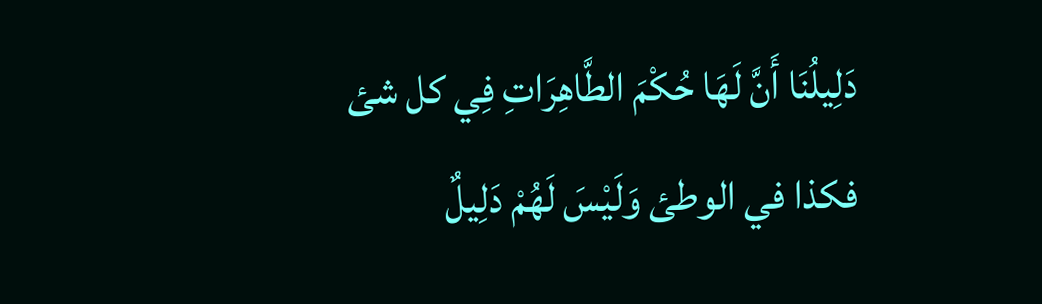دَلِيلُنَا أَنَّ لَهَا حُكْمَ الطَّاهِرَاتِ فِي كل شئ فكذا في الوطئ وَلَيْسَ لَهُمْ دَلِيلٌ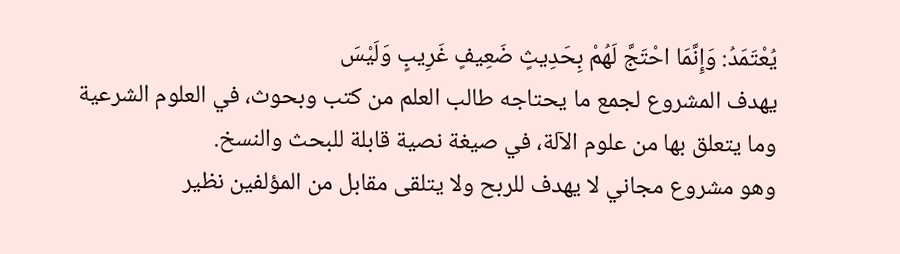يُعْتَمَدُ: وَإِنَّمَا احْتَجَّ لَهُمْ بِحَدِيثٍ ضَعِيفٍ غَرِيبٍ وَلَيْسَ
يهدف المشروع لجمع ما يحتاجه طالب العلم من كتب وبحوث، في العلوم الشرعية وما يتعلق بها من علوم الآلة، في صيغة نصية قابلة للبحث والنسخ.
وهو مشروع مجاني لا يهدف للربح ولا يتلقى مقابل من المؤلفين نظير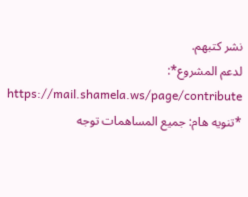نشر كتبهم.
لدعم المشروع*: https://mail.shamela.ws/page/contribute
*تنويه هام: جميع المساهمات توجه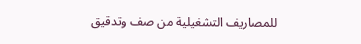للمصاريف التشغيلية من صف وتدقيق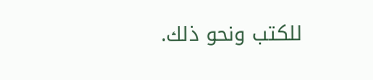للكتب ونحو ذلك.